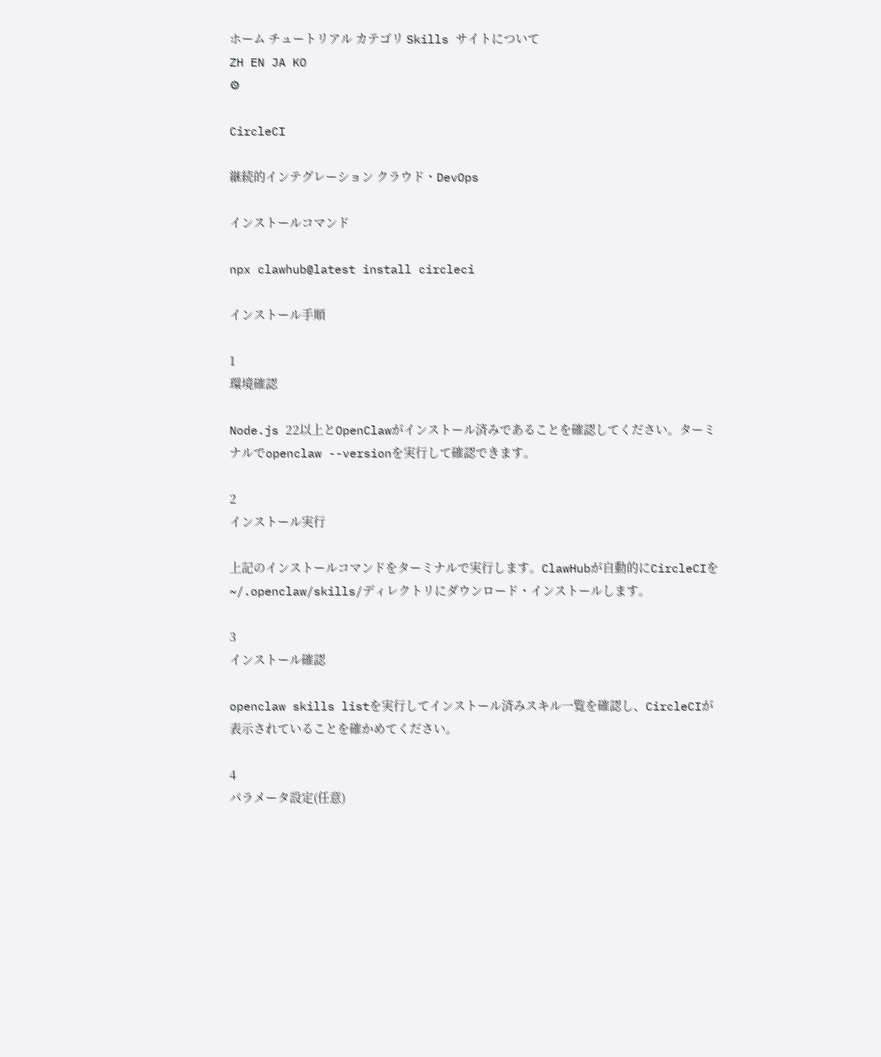ホーム チュートリアル カテゴリ Skills サイトについて
ZH EN JA KO
⚙

CircleCI

継続的インテグレーション クラウド・DevOps

インストールコマンド

npx clawhub@latest install circleci

インストール手順

1
環境確認

Node.js 22以上とOpenClawがインストール済みであることを確認してください。ターミナルでopenclaw --versionを実行して確認できます。

2
インストール実行

上記のインストールコマンドをターミナルで実行します。ClawHubが自動的にCircleCIを~/.openclaw/skills/ディレクトリにダウンロード・インストールします。

3
インストール確認

openclaw skills listを実行してインストール済みスキル一覧を確認し、CircleCIが表示されていることを確かめてください。

4
パラメータ設定(任意)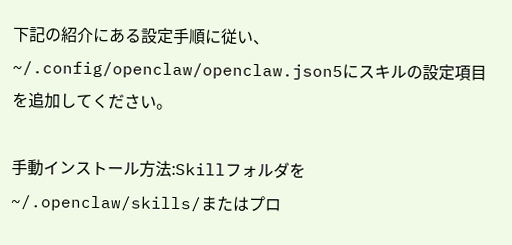下記の紹介にある設定手順に従い、~/.config/openclaw/openclaw.json5にスキルの設定項目を追加してください。

手動インストール方法:Skillフォルダを~/.openclaw/skills/またはプロ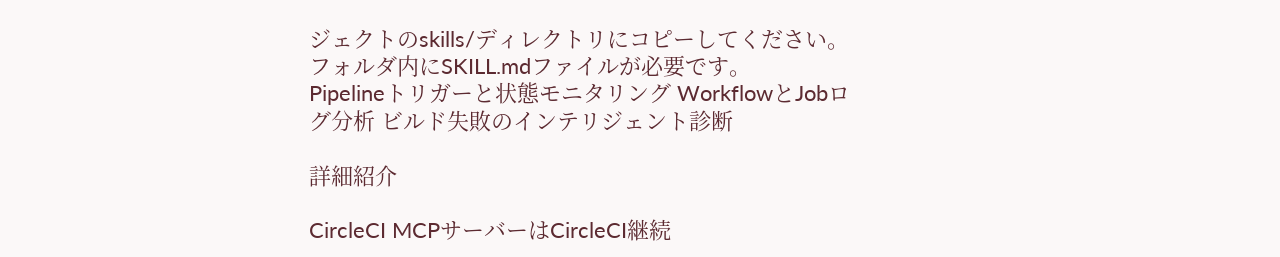ジェクトのskills/ディレクトリにコピーしてください。フォルダ内にSKILL.mdファイルが必要です。
Pipelineトリガーと状態モニタリング WorkflowとJobログ分析 ビルド失敗のインテリジェント診断

詳細紹介

CircleCI MCPサーバーはCircleCI継続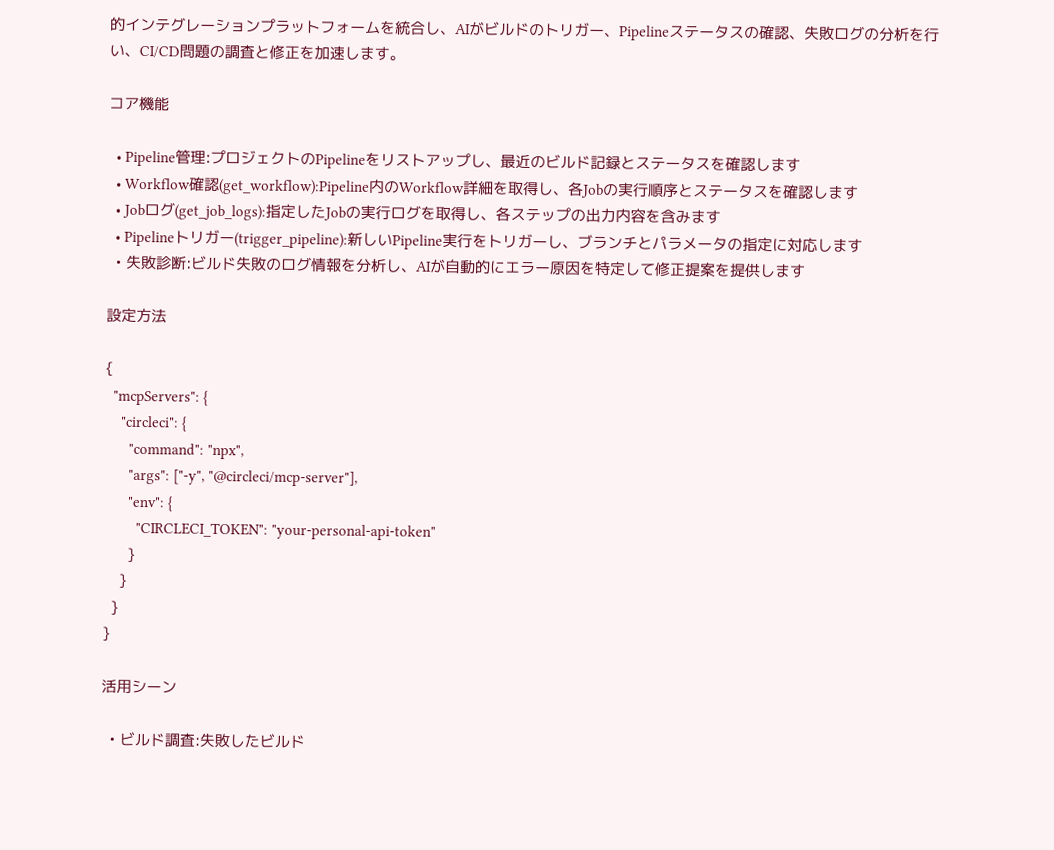的インテグレーションプラットフォームを統合し、AIがビルドのトリガー、Pipelineステータスの確認、失敗ログの分析を行い、CI/CD問題の調査と修正を加速します。

コア機能

  • Pipeline管理:プロジェクトのPipelineをリストアップし、最近のビルド記録とステータスを確認します
  • Workflow確認(get_workflow):Pipeline内のWorkflow詳細を取得し、各Jobの実行順序とステータスを確認します
  • Jobログ(get_job_logs):指定したJobの実行ログを取得し、各ステップの出力内容を含みます
  • Pipelineトリガー(trigger_pipeline):新しいPipeline実行をトリガーし、ブランチとパラメータの指定に対応します
  • 失敗診断:ビルド失敗のログ情報を分析し、AIが自動的にエラー原因を特定して修正提案を提供します

設定方法

{
  "mcpServers": {
    "circleci": {
      "command": "npx",
      "args": ["-y", "@circleci/mcp-server"],
      "env": {
        "CIRCLECI_TOKEN": "your-personal-api-token"
      }
    }
  }
}

活用シーン

  • ビルド調査:失敗したビルド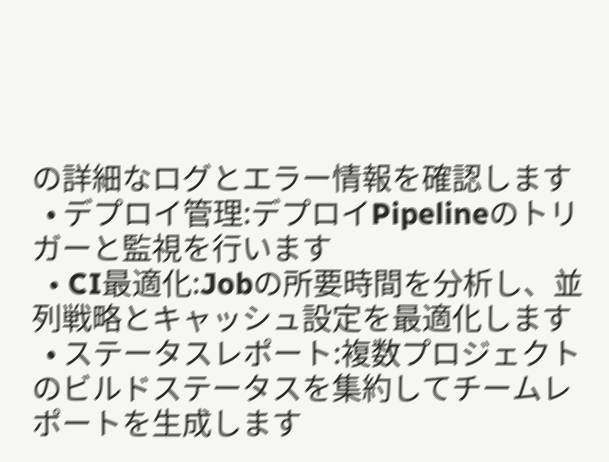の詳細なログとエラー情報を確認します
  • デプロイ管理:デプロイPipelineのトリガーと監視を行います
  • CI最適化:Jobの所要時間を分析し、並列戦略とキャッシュ設定を最適化します
  • ステータスレポート:複数プロジェクトのビルドステータスを集約してチームレポートを生成します